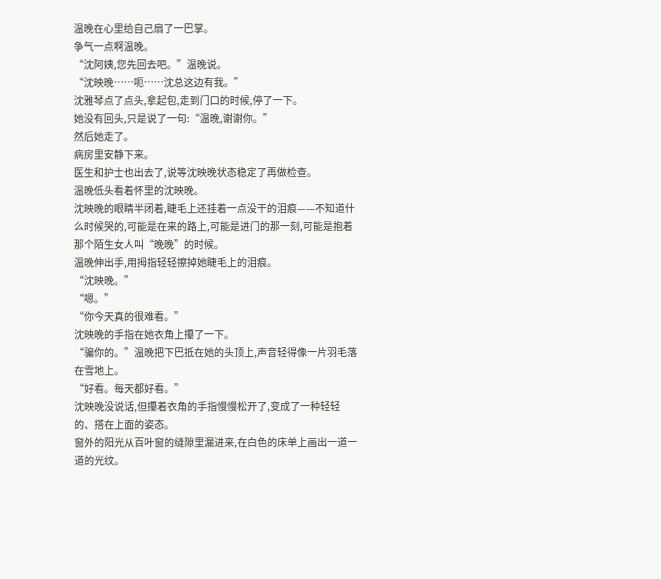温晚在心里给自己扇了一巴掌。
争气一点啊温晚。
“沈阿姨,您先回去吧。”温晚说。
“沈映晚……呃……沈总这边有我。”
沈雅琴点了点头,拿起包,走到门口的时候,停了一下。
她没有回头,只是说了一句:“温晚,谢谢你。”
然后她走了。
病房里安静下来。
医生和护士也出去了,说等沈映晚状态稳定了再做检查。
温晚低头看着怀里的沈映晚。
沈映晚的眼睛半闭着,睫毛上还挂着一点没干的泪痕——不知道什么时候哭的,可能是在来的路上,可能是进门的那一刻,可能是抱着那个陌生女人叫“晚晚”的时候。
温晚伸出手,用拇指轻轻擦掉她睫毛上的泪痕。
“沈映晚。”
“嗯。”
“你今天真的很难看。”
沈映晚的手指在她衣角上攥了一下。
“骗你的。”温晚把下巴抵在她的头顶上,声音轻得像一片羽毛落在雪地上。
“好看。每天都好看。”
沈映晚没说话,但攥着衣角的手指慢慢松开了,变成了一种轻轻的、搭在上面的姿态。
窗外的阳光从百叶窗的缝隙里漏进来,在白色的床单上画出一道一道的光纹。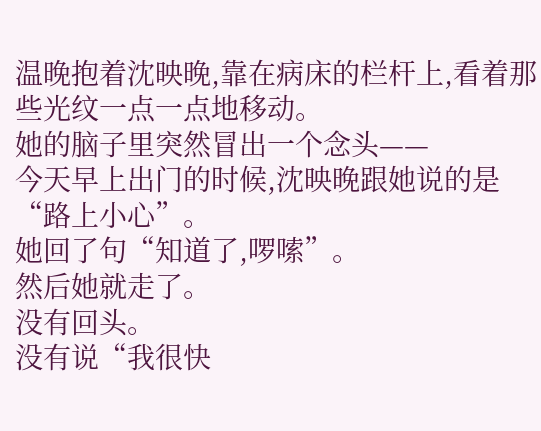温晚抱着沈映晚,靠在病床的栏杆上,看着那些光纹一点一点地移动。
她的脑子里突然冒出一个念头——
今天早上出门的时候,沈映晚跟她说的是“路上小心”。
她回了句“知道了,啰嗦”。
然后她就走了。
没有回头。
没有说“我很快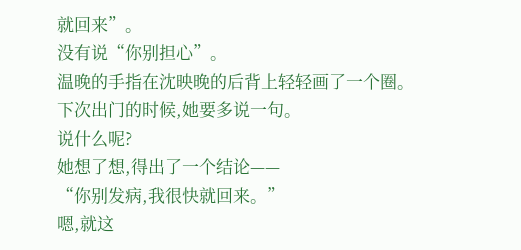就回来”。
没有说“你别担心”。
温晚的手指在沈映晚的后背上轻轻画了一个圈。
下次出门的时候,她要多说一句。
说什么呢?
她想了想,得出了一个结论——
“你别发病,我很快就回来。”
嗯,就这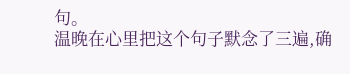句。
温晚在心里把这个句子默念了三遍,确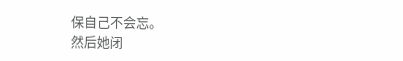保自己不会忘。
然后她闭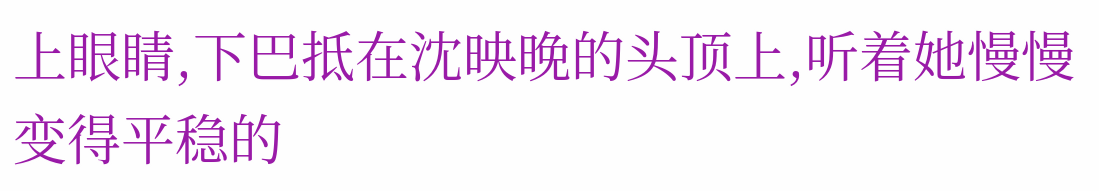上眼睛,下巴抵在沈映晚的头顶上,听着她慢慢变得平稳的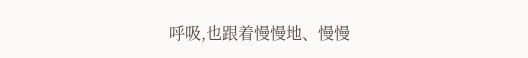呼吸,也跟着慢慢地、慢慢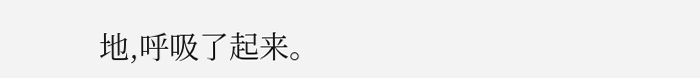地,呼吸了起来。